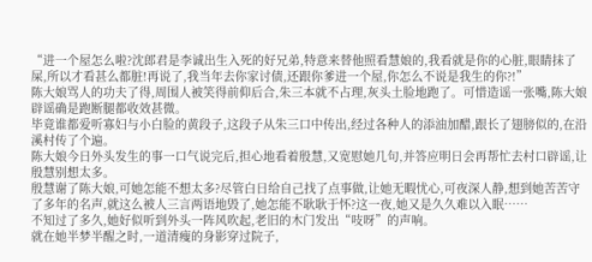“进一个屋怎么啦?沈郎君是李诚出生入死的好兄弟,特意来替他照看慧娘的,我看就是你的心脏,眼睛抹了屎,所以才看甚么都脏!再说了,我当年去你家讨债,还跟你爹进一个屋,你怎么不说是我生的你?!”
陈大娘骂人的功夫了得,周围人被笑得前仰后合,朱三本就不占理,灰头土脸地跑了。可惜造谣一张嘴,陈大娘辟谣确是跑断腿都收效甚微。
毕竟谁都爱听寡妇与小白脸的黄段子,这段子从朱三口中传出,经过各种人的添油加醋,跟长了翅膀似的,在沿溪村传了个遍。
陈大娘今日外头发生的事一口气说完后,担心地看着殷慧,又宽慰她几句,并答应明日会再帮忙去村口辟谣,让殷慧别想太多。
殷慧谢了陈大娘,可她怎能不想太多?尽管白日给自己找了点事做,让她无暇忧心,可夜深人静,想到她苦苦守了多年的名声,就这么被人三言两语地毁了,她怎能不耿耿于怀?这一夜,她又是久久难以入眠……
不知过了多久,她好似听到外头一阵风吹起,老旧的木门发出“吱呀”的声响。
就在她半梦半醒之时,一道清瘦的身影穿过院子,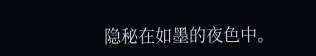隐秘在如墨的夜色中。